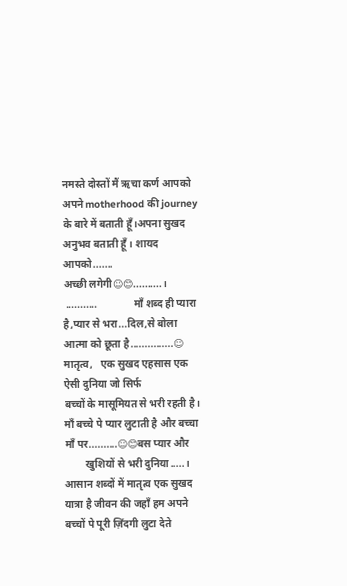नमस्ते दोस्तों मैं ऋचा कर्ण आपको अपने motherhood की journey के बारे में बताती हूँ।अपना सुखद अनुभव बताती हूँ । शायद आपको.......
अच्छी लगेगी☺😊..........।
 ...........              माँ शब्द ही प्यारा है,प्यार से भरा...दिल,से बोला
आत्मा को छूता है...............☺
मातृत्व,   एक सुखद एहसास एक ऐसी दुनिया जो सिर्फ
बच्चों के मासूमियत से भरी रहती है। माँ बच्चे पे प्यार लुटाती है और बच्चा माँ पर..........☺😊बस प्यार और
        खुशियों से भरी दुनिया.....।
आसान शब्दों में मातृत्व एक सुखद यात्रा है जीवन की जहाँ हम अपने बच्चों पे पूरी ज़िंदगी लुटा देते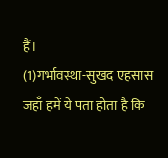हैं।
(1)गर्भावस्था-सुखद एहसास जहाँ हमें ये पता होता है कि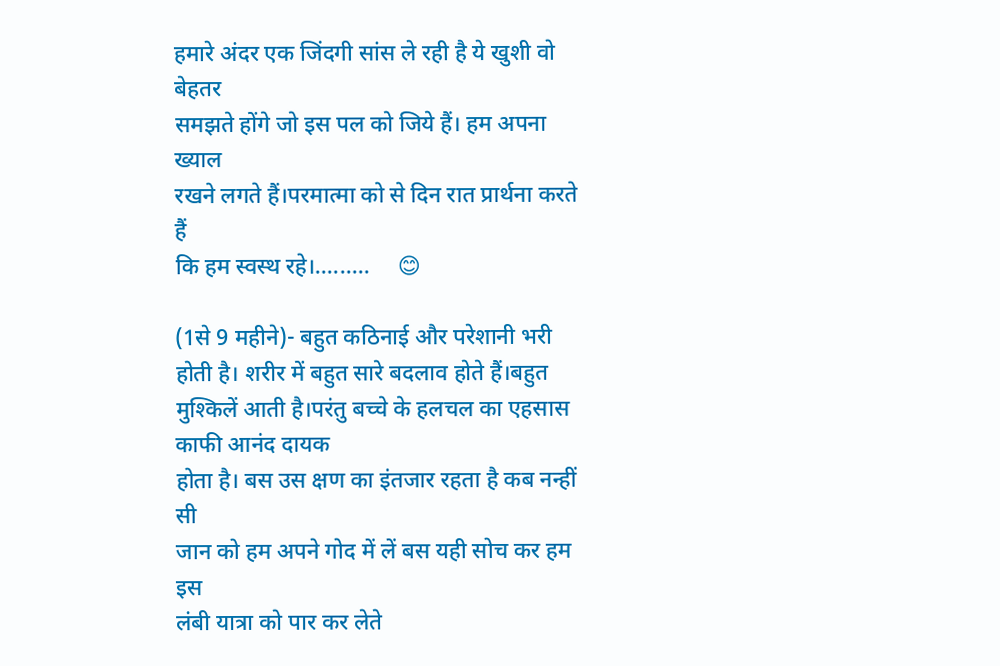हमारे अंदर एक जिंदगी सांस ले रही है ये खुशी वो बेहतर
समझते होंगे जो इस पल को जिये हैं। हम अपना ख्याल
रखने लगते हैं।परमात्मा को से दिन रात प्रार्थना करते हैं
कि हम स्वस्थ रहे।.........     😊

(1से 9 महीने)- बहुत कठिनाई और परेशानी भरी होती है। शरीर में बहुत सारे बदलाव होते हैं।बहुत मुश्किलें आती है।परंतु बच्चे के हलचल का एहसास काफी आनंद दायक
होता है। बस उस क्षण का इंतजार रहता है कब नन्हीं सी
जान को हम अपने गोद में लें बस यही सोच कर हम इस
लंबी यात्रा को पार कर लेते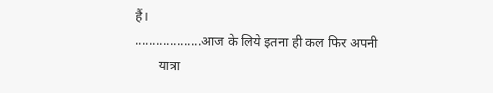हैं।
...................आज के लिये इतना ही कल फिर अपनी
       यात्रा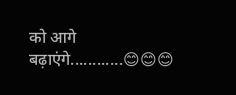को आगे बढ़ाएंगे............😊😊😊